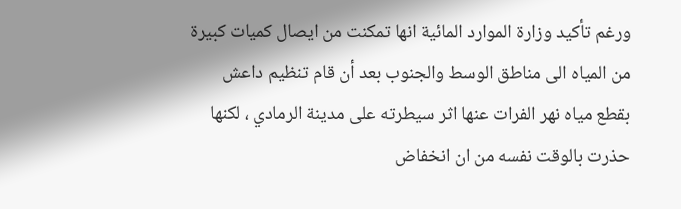ورغم تأكيد وزارة الموارد المائية انها تمكنت من ايصال كميات كبيرة من المياه الى مناطق الوسط والجنوب بعد أن قام تنظيم داعش بقطع مياه نهر الفرات عنها اثر سيطرته على مدينة الرمادي ، لكنها حذرت بالوقت نفسه من ان انخفاض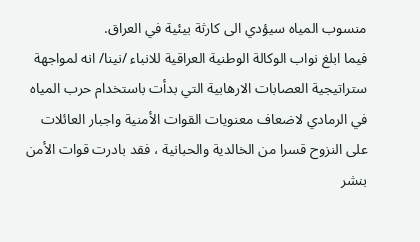منسوب المياه سيؤدي الى كارثة بيئية في العراق.
فيما ابلغ نواب الوكالة الوطنية العراقية للانباء /نينا/ انه لمواجهة ستراتيجية العصابات الارهابية التي بدأت باستخدام حرب المياه في الرمادي لاضعاف معنويات القوات الأمنية واجبار العائلات على النزوح قسرا من الخالدية والحبانية ، فقد بادرت قوات الأمن بنشر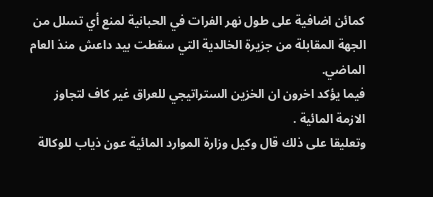كمائن اضافية على طول نهر الفرات في الحبانية لمنع أي تسلل من الجهة المقابلة من جزيرة الخالدية التي سقطت بيد داعش منذ العام الماضي.
فيما يؤكد اخرون ان الخزين الستراتيجي للعراق غير كاف لتجاوز الازمة المائية .
وتعليقا على ذلك قال وكيل وزارة الموارد المائية عون ذياب للوكالة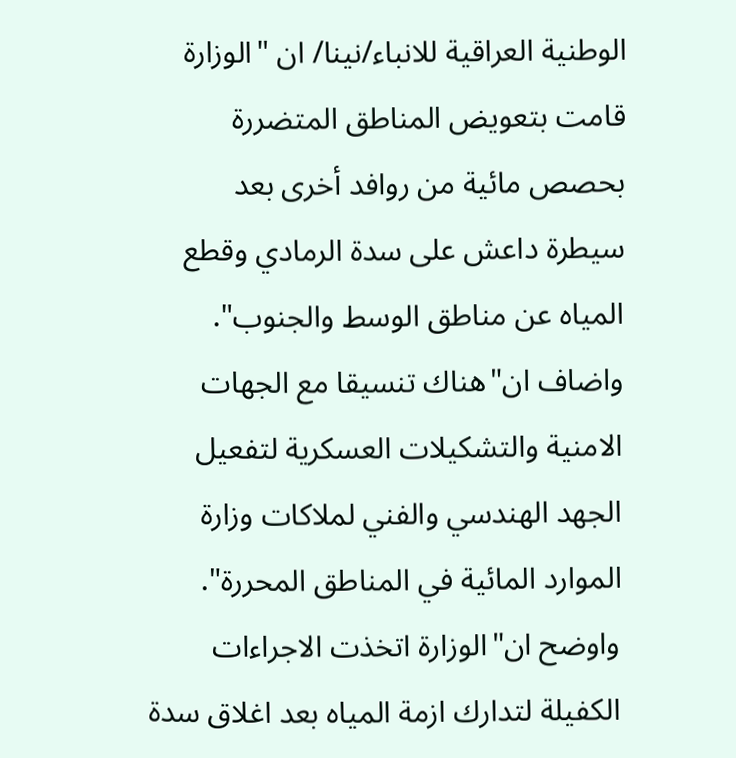الوطنية العراقية للانباء/نينا/ ان "الوزارة قامت بتعويض المناطق المتضررة بحصص مائية من روافد أخرى بعد سيطرة داعش على سدة الرمادي وقطع المياه عن مناطق الوسط والجنوب".
واضاف ان"هناك تنسيقا مع الجهات الامنية والتشكيلات العسكرية لتفعيل الجهد الهندسي والفني لملاكات وزارة الموارد المائية في المناطق المحررة".
واوضح ان"الوزارة اتخذت الاجراءات الكفيلة لتدارك ازمة المياه بعد اغلاق سدة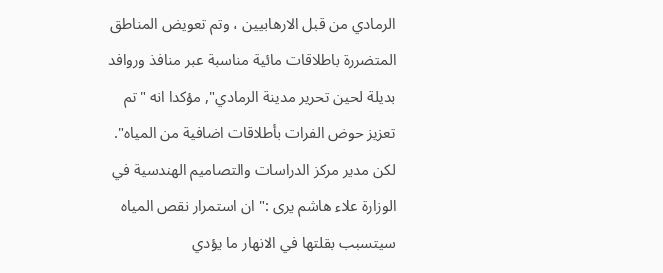الرمادي من قبل الارهابيين ، وتم تعويض المناطق المتضررة باطلاقات مائية مناسبة عبر منافذ وروافد بديلة لحين تحرير مدينة الرمادي", مؤكدا انه "تم تعزيز حوض الفرات بأطلاقات اضافية من المياه".
لكن مدير مركز الدراسات والتصاميم الهندسية في الوزارة علاء هاشم يرى :" ان استمرار نقص المياه سيتسبب بقلتها في الانهار ما يؤدي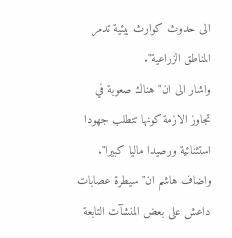الى حدوث كوارث بيئية تدمر المناطق الزراعية".
واشار الى ان"هناك صعوبة في تجاوز الازمة كونها تتطلب جهودا استثنائية ورصيدا ماليا كبيرا".
واضاف هاشم ان" سيطرة عصابات داعش على بعض المنشآت التابعة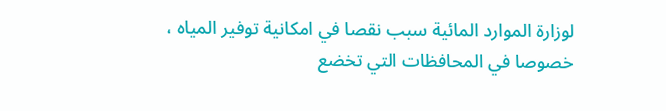لوزارة الموارد المائية سبب نقصا في امكانية توفير المياه ، خصوصا في المحافظات التي تخضع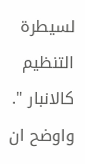لسيطرة التنظيم كالانبار ".
واوضح ان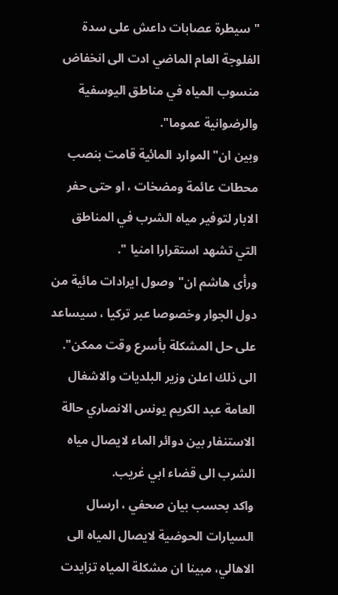"سيطرة عصابات داعش على سدة الفلوجة العام الماضي ادت الى انخفاض منسوب المياه في مناطق اليوسفية والرضوانية عموما".
وبين ان" الموارد المائية قامت بنصب محطات عائمة ومضخات ، او حتى حفر الابار لتوفير مياه الشرب في المناطق التي تشهد استقرارا امنيا ".
ورأى هاشم ان"وصول ايرادات مائية من دول الجوار وخصوصا عبر تركيا ، سيساعد على حل المشكلة بأسرع وقت ممكن".
الى ذلك اعلن وزير البلديات والاشغال العامة عبد الكريم يونس الانصاري حالة الاستنفار بين دوائر الماء لايصال مياه الشرب الى قضاء ابي غريب.
واكد بحسب بيان صحفي ، ارسال السيارات الحوضية لايصال المياه الى الاهالي، مبينا ان مشكلة المياه تزايدت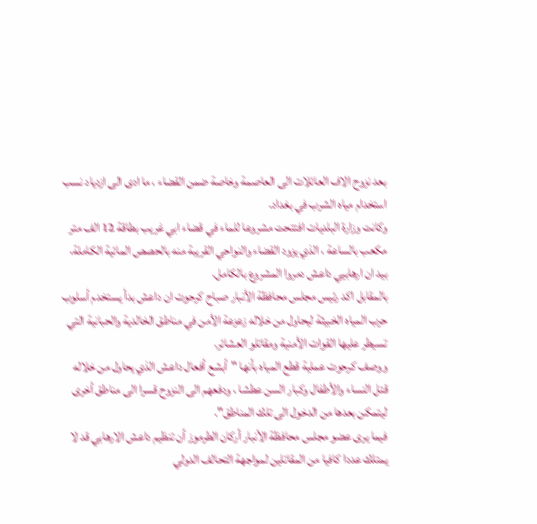بعد نزوح الاف العائلات الى العاصمة وخاصة ضمن القضاء ، ما ادى الى ازدياد نسب استخدام مياه الشرب في بغداد.
وكانت وزارة البلديات افتتحت مشروعا للماء في قضاء ابي غريب بطاقة 12 الف متر مكعب بالساعة ، الذي يزود القضاء والنواحي القريبة منه بالحصص المائية الكاملة، بيد ان ارهابيي داعش دمروا المشروع بالكامل.
بالمقابل اكد رئيس مجلس محافظة الأنبار صباح كرحوت ان داعش بدأ يستخدم أسلوب حرب المياه الخبيثة ليحاول من خلاله زعزعة الأمن في مناطق الخالدية والحبانية التي تسيطر عليها القوات الأمنية ومقاتلو العشائر.
ووصف كرحوت عملية قطع المياه بأنها "أبشع أفعال داعش الذي يحاول من خلاله قتل النساء والأطفال وكبار السن عطشا ، ودفعهم الى النزوح قسرا الى مناطق أخرى ليتمكن بعدها من الدخول الى تلك المناطق".
فيما يرى عضو مجلس محافظة الأنبار أركان الطرموز أن تنظيم داعش الارهابي قد لا يمتلك عددا كافيا من المقاتلين لمواجهة التحالف الدولي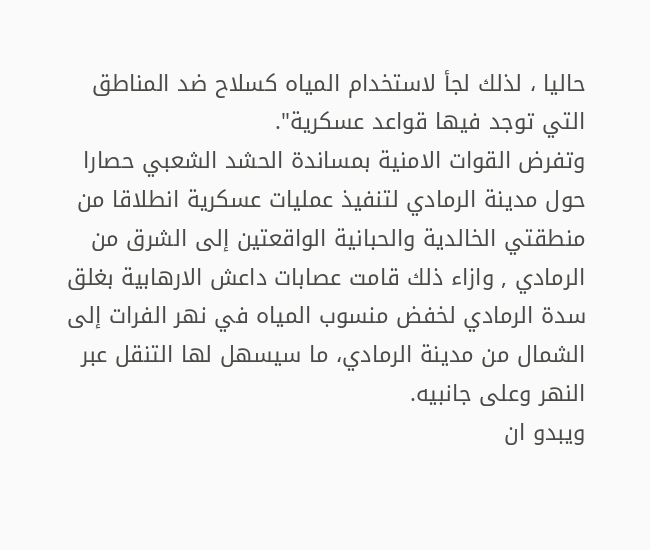حاليا ، لذلك لجأ لاستخدام المياه كسلاح ضد المناطق التي توجد فيها قواعد عسكرية".
وتفرض القوات الامنية بمساندة الحشد الشعبي حصارا حول مدينة الرمادي لتنفيذ عمليات عسكرية انطلاقا من منطقتي الخالدية والحبانية الواقعتين إلى الشرق من الرمادي , وازاء ذلك قامت عصابات داعش الارهابية بغلق سدة الرمادي لخفض منسوب المياه في نهر الفرات إلى الشمال من مدينة الرمادي، ما سيسهل لها التنقل عبر النهر وعلى جانبيه.
ويبدو ان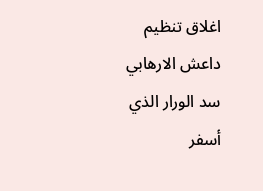اغلاق تنظيم داعش الارهابي سد الورار الذي أسفر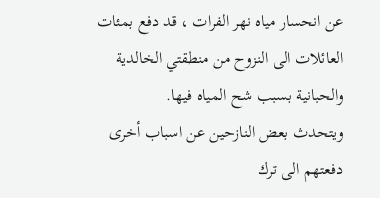عن انحسار مياه نهر الفرات ، قد دفع بمئات العائلات الى النزوح من منطقتي الخالدية والحبانية بسبب شح المياه فيها.
ويتحدث بعض النازحين عن اسباب أخرى دفعتهم الى ترك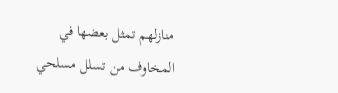منازلهم تمثل بعضها في المخاوف من تسلل مسلحي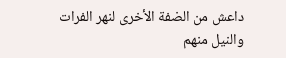داعش من الضفة الأخرى لنهر الفرات والنيل منهم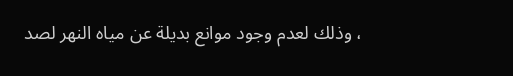، وذلك لعدم وجود موانع بديلة عن مياه النهر لصد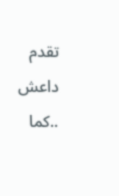تقدم داعش ..كما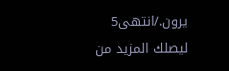يرون./انتهى5
ليصلك المزيد من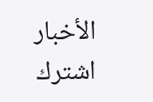الأخبار اشترك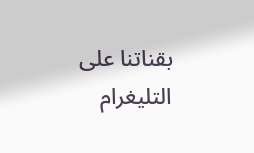بقناتنا على التليغرام